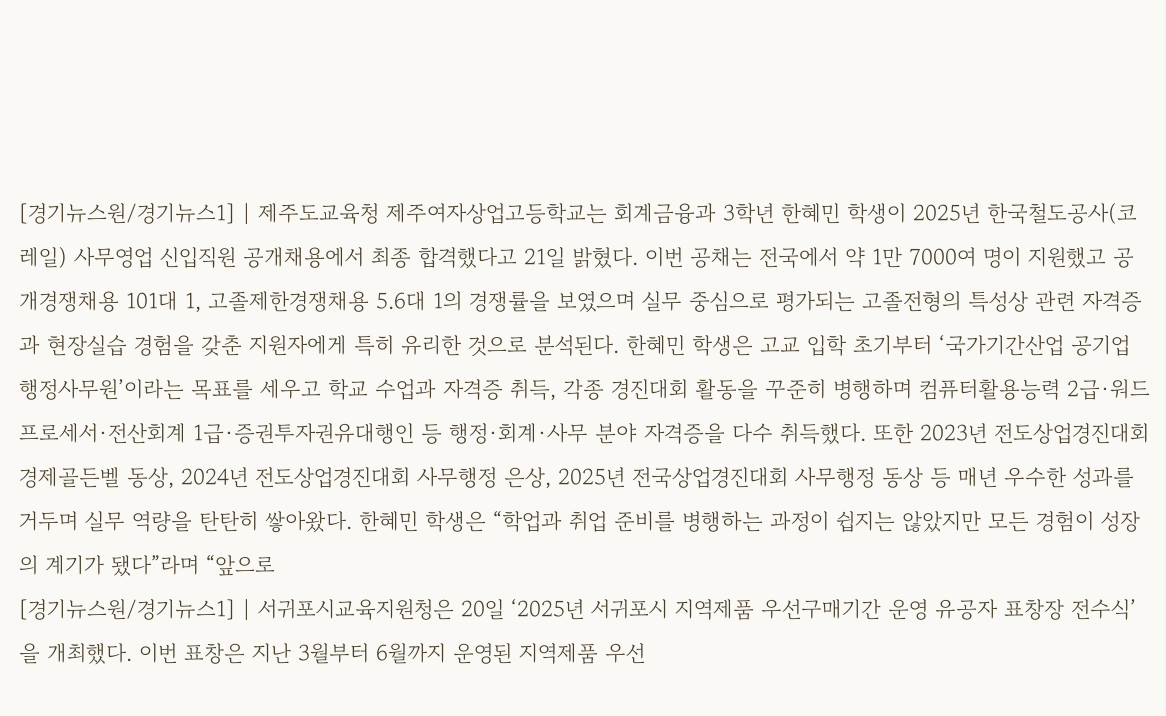[경기뉴스원/경기뉴스1] | 제주도교육청 제주여자상업고등학교는 회계금융과 3학년 한혜민 학생이 2025년 한국철도공사(코레일) 사무영업 신입직원 공개채용에서 최종 합격했다고 21일 밝혔다. 이번 공채는 전국에서 약 1만 7000여 명이 지원했고 공개경쟁채용 101대 1, 고졸제한경쟁채용 5.6대 1의 경쟁률을 보였으며 실무 중심으로 평가되는 고졸전형의 특성상 관련 자격증과 현장실습 경험을 갖춘 지원자에게 특히 유리한 것으로 분석된다. 한혜민 학생은 고교 입학 초기부터 ‘국가기간산업 공기업 행정사무원’이라는 목표를 세우고 학교 수업과 자격증 취득, 각종 경진대회 활동을 꾸준히 병행하며 컴퓨터활용능력 2급·워드프로세서·전산회계 1급·증권투자권유대행인 등 행정·회계·사무 분야 자격증을 다수 취득했다. 또한 2023년 전도상업경진대회 경제골든벨 동상, 2024년 전도상업경진대회 사무행정 은상, 2025년 전국상업경진대회 사무행정 동상 등 매년 우수한 성과를 거두며 실무 역량을 탄탄히 쌓아왔다. 한혜민 학생은 “학업과 취업 준비를 병행하는 과정이 쉽지는 않았지만 모든 경험이 성장의 계기가 됐다”라며 “앞으로
[경기뉴스원/경기뉴스1] | 서귀포시교육지원청은 20일 ‘2025년 서귀포시 지역제품 우선구매기간 운영 유공자 표창장 전수식’을 개최했다. 이번 표창은 지난 3월부터 6월까지 운영된 지역제품 우선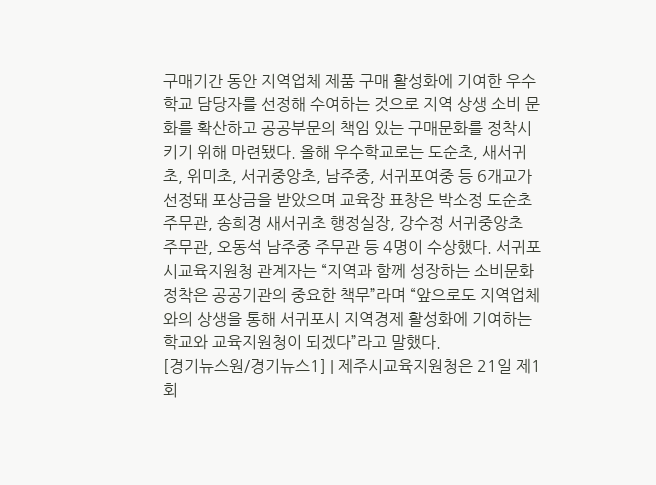구매기간 동안 지역업체 제품 구매 활성화에 기여한 우수학교 담당자를 선정해 수여하는 것으로 지역 상생 소비 문화를 확산하고 공공부문의 책임 있는 구매문화를 정착시키기 위해 마련됐다. 올해 우수학교로는 도순초, 새서귀초, 위미초, 서귀중앙초, 남주중, 서귀포여중 등 6개교가 선정돼 포상금을 받았으며 교육장 표창은 박소정 도순초 주무관, 송희경 새서귀초 행정실장, 강수정 서귀중앙초 주무관, 오동석 남주중 주무관 등 4명이 수상했다. 서귀포시교육지원청 관계자는 “지역과 함께 성장하는 소비문화 정착은 공공기관의 중요한 책무”라며 “앞으로도 지역업체와의 상생을 통해 서귀포시 지역경제 활성화에 기여하는 학교와 교육지원청이 되겠다”라고 말했다.
[경기뉴스원/경기뉴스1] | 제주시교육지원청은 21일 제1회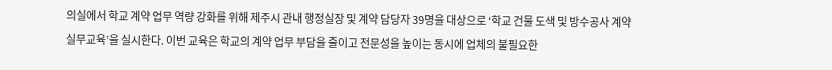의실에서 학교 계약 업무 역량 강화를 위해 제주시 관내 행정실장 및 계약 담당자 39명을 대상으로 ‘학교 건물 도색 및 방수공사 계약 실무교육’을 실시한다. 이번 교육은 학교의 계약 업무 부담을 줄이고 전문성을 높이는 동시에 업체의 불필요한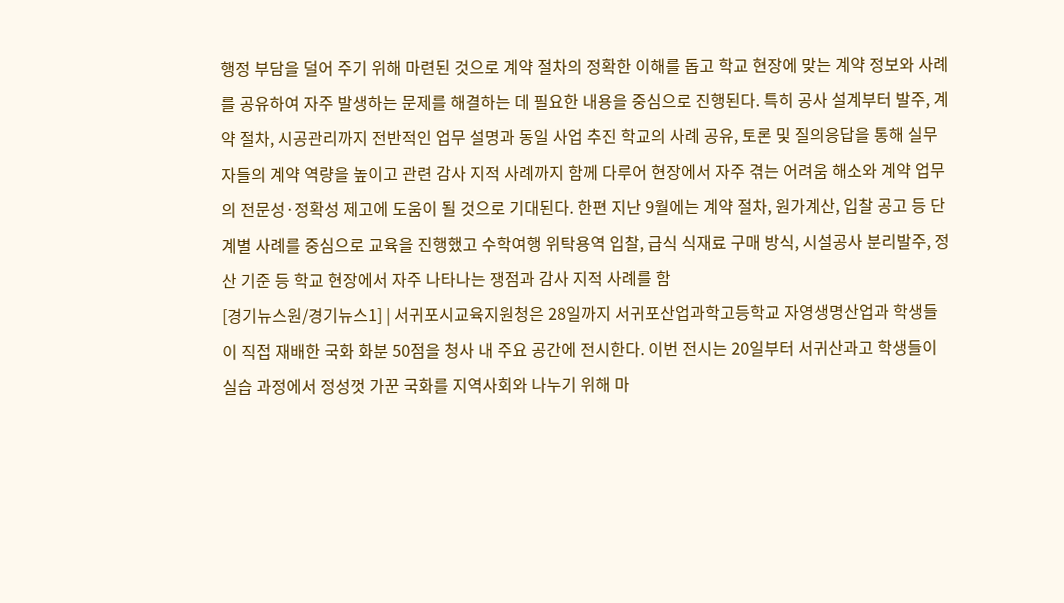행정 부담을 덜어 주기 위해 마련된 것으로 계약 절차의 정확한 이해를 돕고 학교 현장에 맞는 계약 정보와 사례를 공유하여 자주 발생하는 문제를 해결하는 데 필요한 내용을 중심으로 진행된다. 특히 공사 설계부터 발주, 계약 절차, 시공관리까지 전반적인 업무 설명과 동일 사업 추진 학교의 사례 공유, 토론 및 질의응답을 통해 실무자들의 계약 역량을 높이고 관련 감사 지적 사례까지 함께 다루어 현장에서 자주 겪는 어려움 해소와 계약 업무의 전문성·정확성 제고에 도움이 될 것으로 기대된다. 한편 지난 9월에는 계약 절차, 원가계산, 입찰 공고 등 단계별 사례를 중심으로 교육을 진행했고 수학여행 위탁용역 입찰, 급식 식재료 구매 방식, 시설공사 분리발주, 정산 기준 등 학교 현장에서 자주 나타나는 쟁점과 감사 지적 사례를 함
[경기뉴스원/경기뉴스1] | 서귀포시교육지원청은 28일까지 서귀포산업과학고등학교 자영생명산업과 학생들이 직접 재배한 국화 화분 50점을 청사 내 주요 공간에 전시한다. 이번 전시는 20일부터 서귀산과고 학생들이 실습 과정에서 정성껏 가꾼 국화를 지역사회와 나누기 위해 마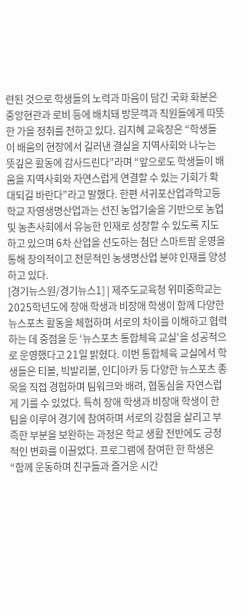련된 것으로 학생들의 노력과 마음이 담긴 국화 화분은 중앙현관과 로비 등에 배치돼 방문객과 직원들에게 따뜻한 가을 정취를 전하고 있다. 김지혜 교육장은 “학생들이 배움의 현장에서 길러낸 결실을 지역사회와 나누는 뜻깊은 활동에 감사드린다”라며 “앞으로도 학생들이 배움을 지역사회와 자연스럽게 연결할 수 있는 기회가 확대되길 바란다”라고 말했다. 한편 서귀포산업과학고등학교 자영생명산업과는 선진 농업기술을 기반으로 농업 및 농촌사회에서 유능한 인재로 성장할 수 있도록 지도하고 있으며 6차 산업을 선도하는 첨단 스마트팜 운영을 통해 창의적이고 전문적인 농생명산업 분야 인재를 양성하고 있다.
[경기뉴스원/경기뉴스1] | 제주도교육청 위미중학교는 2025학년도에 장애 학생과 비장애 학생이 함께 다양한 뉴스포츠 활동을 체험하며 서로의 차이를 이해하고 협력하는 데 중점을 둔 ‘뉴스포츠 통합체육 교실’을 성공적으로 운영했다고 21일 밝혔다. 이번 통합체육 교실에서 학생들은 티볼, 빅발리볼, 인디아카 등 다양한 뉴스포츠 종목을 직접 경험하며 팀워크와 배려, 협동심을 자연스럽게 기를 수 있었다. 특히 장애 학생과 비장애 학생이 한 팀을 이루어 경기에 참여하며 서로의 강점을 살리고 부족한 부분을 보완하는 과정은 학교 생활 전반에도 긍정적인 변화를 이끌었다. 프로그램에 참여한 한 학생은 “함께 운동하며 친구들과 즐거운 시간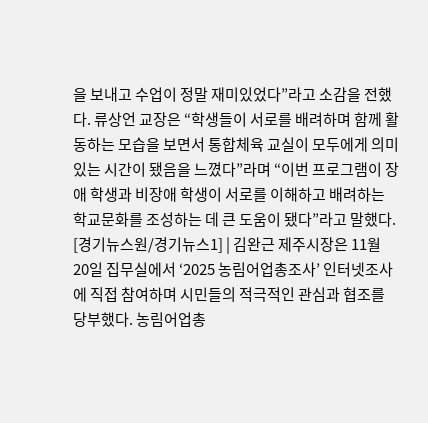을 보내고 수업이 정말 재미있었다”라고 소감을 전했다. 류상언 교장은 “학생들이 서로를 배려하며 함께 활동하는 모습을 보면서 통합체육 교실이 모두에게 의미 있는 시간이 됐음을 느꼈다”라며 “이번 프로그램이 장애 학생과 비장애 학생이 서로를 이해하고 배려하는 학교문화를 조성하는 데 큰 도움이 됐다”라고 말했다.
[경기뉴스원/경기뉴스1] | 김완근 제주시장은 11월 20일 집무실에서 ‘2025 농림어업총조사’ 인터넷조사에 직접 참여하며 시민들의 적극적인 관심과 협조를 당부했다. 농림어업총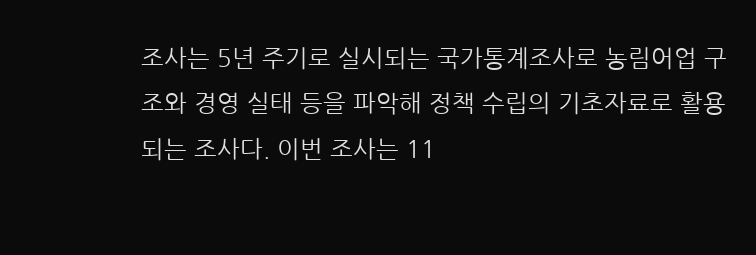조사는 5년 주기로 실시되는 국가통계조사로 농림어업 구조와 경영 실태 등을 파악해 정책 수립의 기초자료로 활용되는 조사다. 이번 조사는 11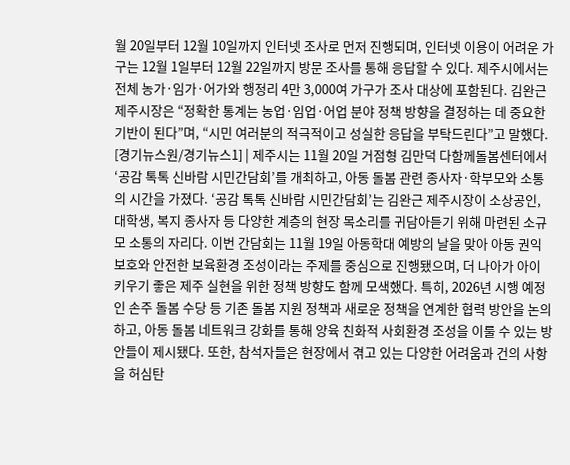월 20일부터 12월 10일까지 인터넷 조사로 먼저 진행되며, 인터넷 이용이 어려운 가구는 12월 1일부터 12월 22일까지 방문 조사를 통해 응답할 수 있다. 제주시에서는 전체 농가·임가·어가와 행정리 4만 3,000여 가구가 조사 대상에 포함된다. 김완근 제주시장은 “정확한 통계는 농업·임업·어업 분야 정책 방향을 결정하는 데 중요한 기반이 된다”며, “시민 여러분의 적극적이고 성실한 응답을 부탁드린다”고 말했다.
[경기뉴스원/경기뉴스1] | 제주시는 11월 20일 거점형 김만덕 다함께돌봄센터에서 ‘공감 톡톡 신바람 시민간담회’를 개최하고, 아동 돌봄 관련 종사자·학부모와 소통의 시간을 가졌다. ‘공감 톡톡 신바람 시민간담회’는 김완근 제주시장이 소상공인, 대학생, 복지 종사자 등 다양한 계층의 현장 목소리를 귀담아듣기 위해 마련된 소규모 소통의 자리다. 이번 간담회는 11월 19일 아동학대 예방의 날을 맞아 아동 권익 보호와 안전한 보육환경 조성이라는 주제를 중심으로 진행됐으며, 더 나아가 아이 키우기 좋은 제주 실현을 위한 정책 방향도 함께 모색했다. 특히, 2026년 시행 예정인 손주 돌봄 수당 등 기존 돌봄 지원 정책과 새로운 정책을 연계한 협력 방안을 논의하고, 아동 돌봄 네트워크 강화를 통해 양육 친화적 사회환경 조성을 이룰 수 있는 방안들이 제시됐다. 또한, 참석자들은 현장에서 겪고 있는 다양한 어려움과 건의 사항을 허심탄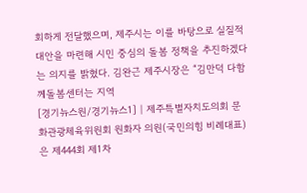회하게 전달했으며, 제주시는 이를 바탕으로 실질적 대안을 마련해 시민 중심의 돌봄 정책을 추진하겠다는 의지를 밝혔다. 김완근 제주시장은 “김만덕 다함께돌봄센터는 지역
[경기뉴스원/경기뉴스1] | 제주특별자치도의회 문화관광체육위원회 원화자 의원(국민의힘 비례대표)은 제444회 제1차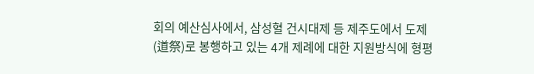회의 예산심사에서, 삼성혈 건시대제 등 제주도에서 도제(道祭)로 봉행하고 있는 4개 제례에 대한 지원방식에 형평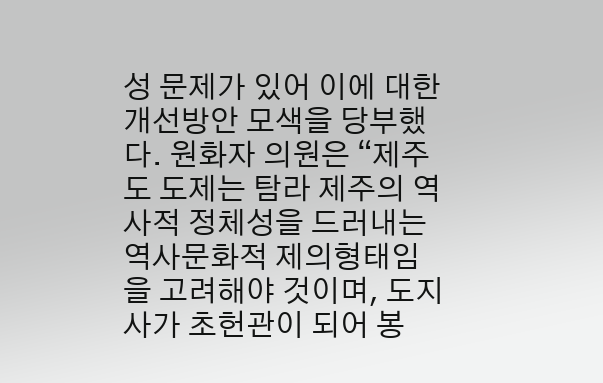성 문제가 있어 이에 대한 개선방안 모색을 당부했다. 원화자 의원은 “제주도 도제는 탐라 제주의 역사적 정체성을 드러내는 역사문화적 제의형태임을 고려해야 것이며, 도지사가 초헌관이 되어 봉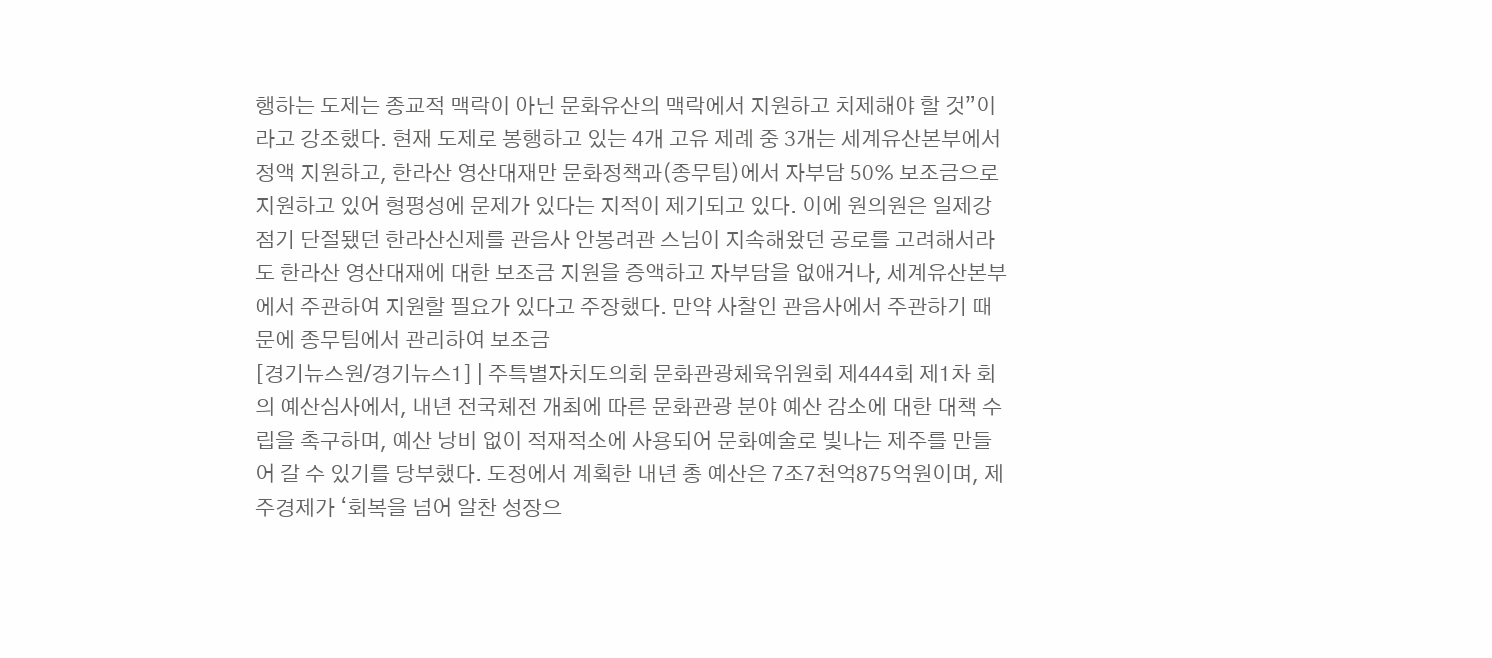행하는 도제는 종교적 맥락이 아닌 문화유산의 맥락에서 지원하고 치제해야 할 것”이라고 강조했다. 현재 도제로 봉행하고 있는 4개 고유 제례 중 3개는 세계유산본부에서 정액 지원하고, 한라산 영산대재만 문화정책과(종무팀)에서 자부담 50% 보조금으로 지원하고 있어 형평성에 문제가 있다는 지적이 제기되고 있다. 이에 원의원은 일제강점기 단절됐던 한라산신제를 관음사 안봉려관 스님이 지속해왔던 공로를 고려해서라도 한라산 영산대재에 대한 보조금 지원을 증액하고 자부담을 없애거나, 세계유산본부에서 주관하여 지원할 필요가 있다고 주장했다. 만약 사찰인 관음사에서 주관하기 때문에 종무팀에서 관리하여 보조금
[경기뉴스원/경기뉴스1] | 주특별자치도의회 문화관광체육위원회 제444회 제1차 회의 예산심사에서, 내년 전국체전 개최에 따른 문화관광 분야 예산 감소에 대한 대책 수립을 촉구하며, 예산 낭비 없이 적재적소에 사용되어 문화예술로 빛나는 제주를 만들어 갈 수 있기를 당부했다. 도정에서 계획한 내년 총 예산은 7조7천억875억원이며, 제주경제가 ‘회복을 넘어 알찬 성장으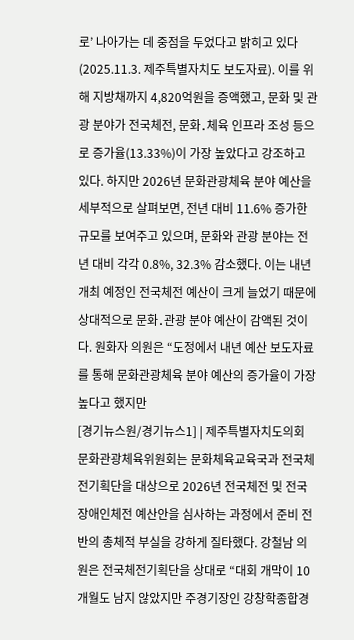로’ 나아가는 데 중점을 두었다고 밝히고 있다(2025.11.3. 제주특별자치도 보도자료). 이를 위해 지방채까지 4,820억원을 증액했고, 문화 및 관광 분야가 전국체전, 문화․체육 인프라 조성 등으로 증가율(13.33%)이 가장 높았다고 강조하고 있다. 하지만 2026년 문화관광체육 분야 예산을 세부적으로 살펴보면, 전년 대비 11.6% 증가한 규모를 보여주고 있으며, 문화와 관광 분야는 전년 대비 각각 0.8%, 32.3% 감소했다. 이는 내년 개최 예정인 전국체전 예산이 크게 늘었기 때문에 상대적으로 문화․관광 분야 예산이 감액된 것이다. 원화자 의원은 “도정에서 내년 예산 보도자료를 통해 문화관광체육 분야 예산의 증가율이 가장 높다고 했지만
[경기뉴스원/경기뉴스1] | 제주특별자치도의회 문화관광체육위원회는 문화체육교육국과 전국체전기획단을 대상으로 2026년 전국체전 및 전국장애인체전 예산안을 심사하는 과정에서 준비 전반의 총체적 부실을 강하게 질타했다. 강철남 의원은 전국체전기획단을 상대로 “대회 개막이 10개월도 남지 않았지만 주경기장인 강창학종합경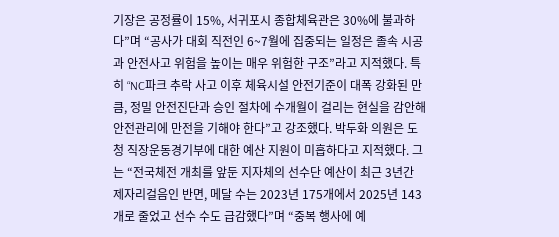기장은 공정률이 15%, 서귀포시 종합체육관은 30%에 불과하다”며 “공사가 대회 직전인 6~7월에 집중되는 일정은 졸속 시공과 안전사고 위험을 높이는 매우 위험한 구조”라고 지적했다. 특히 “NC파크 추락 사고 이후 체육시설 안전기준이 대폭 강화된 만큼, 정밀 안전진단과 승인 절차에 수개월이 걸리는 현실을 감안해 안전관리에 만전을 기해야 한다”고 강조했다. 박두화 의원은 도청 직장운동경기부에 대한 예산 지원이 미흡하다고 지적했다. 그는 “전국체전 개최를 앞둔 지자체의 선수단 예산이 최근 3년간 제자리걸음인 반면, 메달 수는 2023년 175개에서 2025년 143개로 줄었고 선수 수도 급감했다”며 “중복 행사에 예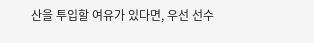산을 투입할 여유가 있다면, 우선 선수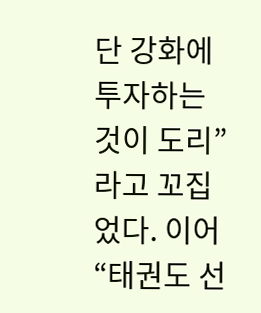단 강화에 투자하는 것이 도리”라고 꼬집었다. 이어 “태권도 선